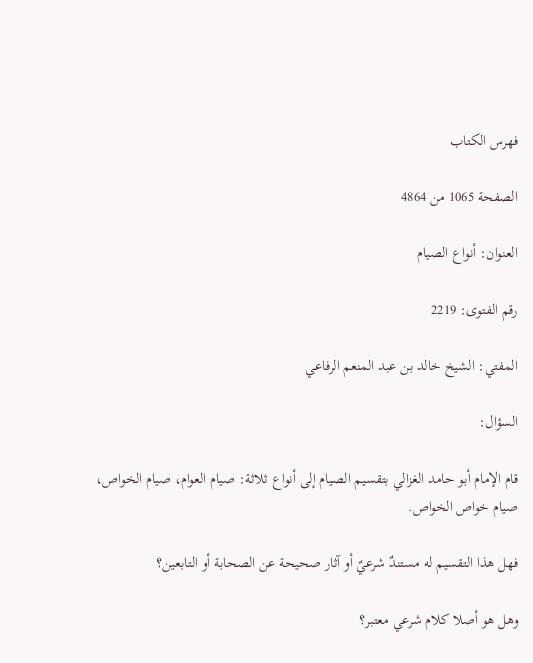فهرس الكتاب

الصفحة 1065 من 4864

العنوان: أنواع الصيام

رقم الفتوى: 2219

المفتي: الشيخ خالد بن عبد المنعم الرفاعي

السؤال:

قام الإمام أبو حامد الغزالي بتقسيم الصيام إلى أنواع ثلاثة: صيام العوام، صيام الخواص، صيام خواص الخواص.

فهل هذا التقسيم له مستندٌ شرعيٌ أو آثار صحيحة عن الصحابة أو التابعين؟

وهل هو أصلا كلام شرعي معتبر؟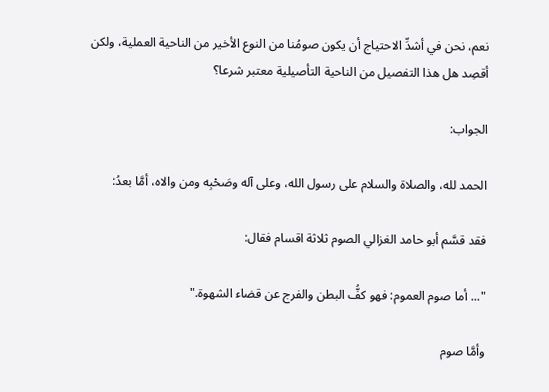نعم، نحن في أشدِّ الاحتياج أن يكون صومُنا من النوع الأخير من الناحية العملية، ولكن أقصِد هل هذا التفصيل من الناحية التأصيلية معتبر شرعا؟

الجواب:

الحمد لله، والصلاة والسلام على رسول الله، وعلى آله وصَحْبِه ومن والاه، أمَّا بعدُ:

فقد قسَّم أبو حامد الغزالي الصوم ثلاثة اقسام فقال:

"... أما صوم العموم: فهو كفُّ البطن والفرج عن قضاء الشهوة."

وأمَّا صوم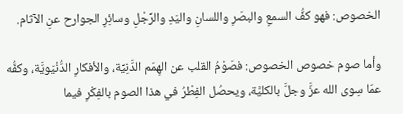الخصوص: فهو كفُّ السمعِ والبصَرِ واللسانِ واليَدِ والرِّجْلِ وسائِرِ الجوارح عنِ الآثام.

وأما صوم خصوص الخصوص: فصَوْمُ القلب عن الهِمَم الدَّنِيِّة، والأفكارِ الدُّنْيَويَّة، وكفُّه عمّا سِوى الله عزَّ وجلَّ بالكليَّة، ويحصُل الفِطْرُ في هذا الصوم بالفِكْرِ فيما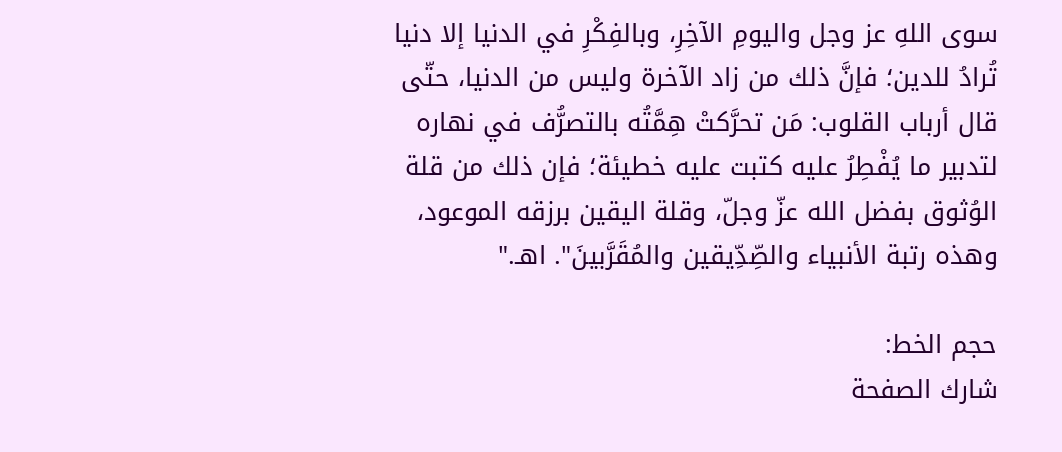سوى اللهِ عز وجل واليومِ الآخِرِ، وبالفِكْرِ في الدنيا إلا دنيا تُرادُ للدين؛ فإنَّ ذلك من زاد الآخرة وليس من الدنيا، حتّى قال أرباب القلوب: مَن تحرَّكتْ هِمَّتُه بالتصرُّف في نهاره لتدبير ما يُفْطِرُ عليه كتبت عليه خطيئة؛ فإن ذلك من قلة الوُثوق بفضل الله عزّ وجلّ، وقلة اليقين برزقه الموعود، وهذه رتبة الأنبياء والصِّدِّيقين والمُقَرَّبينَ". اهـ."

حجم الخط:
شارك الصفحة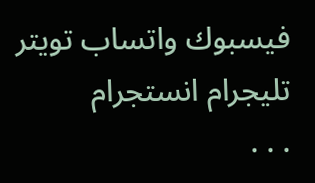فيسبوك واتساب تويتر تليجرام انستجرام
. . .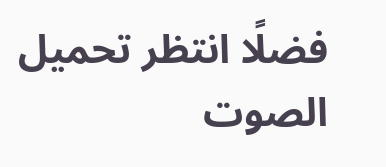فضلًا انتظر تحميل الصوت